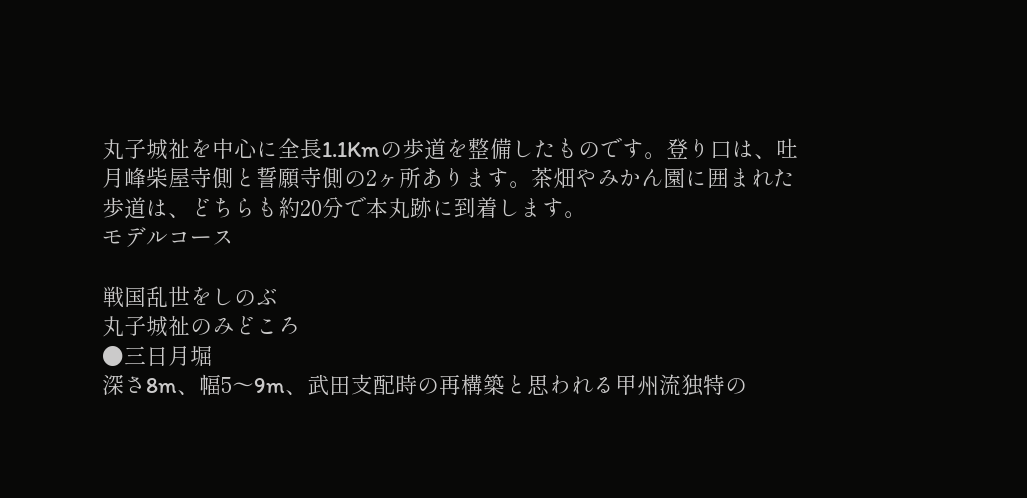丸子城祉を中心に全長1.1Kmの歩道を整備したものです。登り口は、吐月峰柴屋寺側と誓願寺側の2ヶ所あります。茶畑やみかん園に囲まれた歩道は、どちらも約20分で本丸跡に到着します。
モデルコース

戦国乱世をしのぶ
丸子城祉のみどころ
●三日月堀
深さ8m、幅5〜9m、武田支配時の再構築と思われる甲州流独特の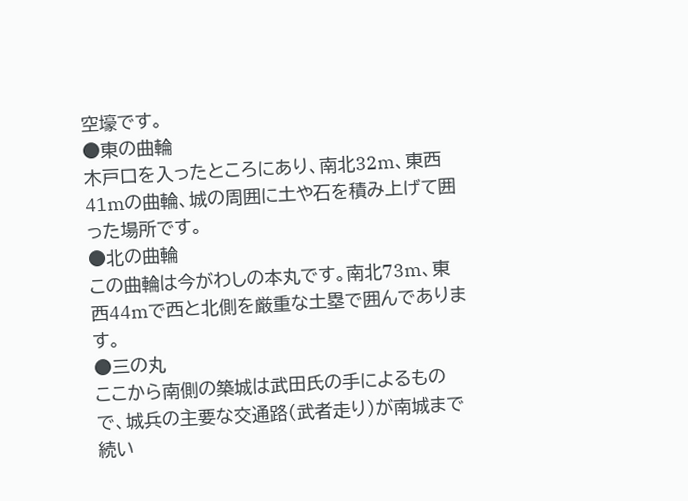空壕です。
●東の曲輪
木戸口を入ったところにあり、南北32m、東西41mの曲輪、城の周囲に土や石を積み上げて囲った場所です。
●北の曲輪
この曲輪は今がわしの本丸です。南北73m、東西44mで西と北側を厳重な土塁で囲んであります。
●三の丸
ここから南側の築城は武田氏の手によるもので、城兵の主要な交通路(武者走り)が南城まで続い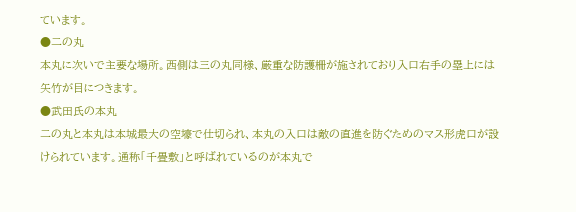ています。
●二の丸
本丸に次いで主要な場所。西側は三の丸同様、厳重な防護柵が施されており入口右手の塁上には矢竹が目につきます。
●武田氏の本丸
二の丸と本丸は本城最大の空壕で仕切られ、本丸の入口は敵の直進を防ぐためのマス形虎口が設けられています。通称「千畳敷」と呼ばれているのが本丸で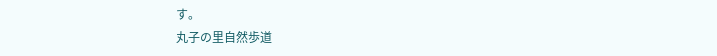す。
丸子の里自然歩道